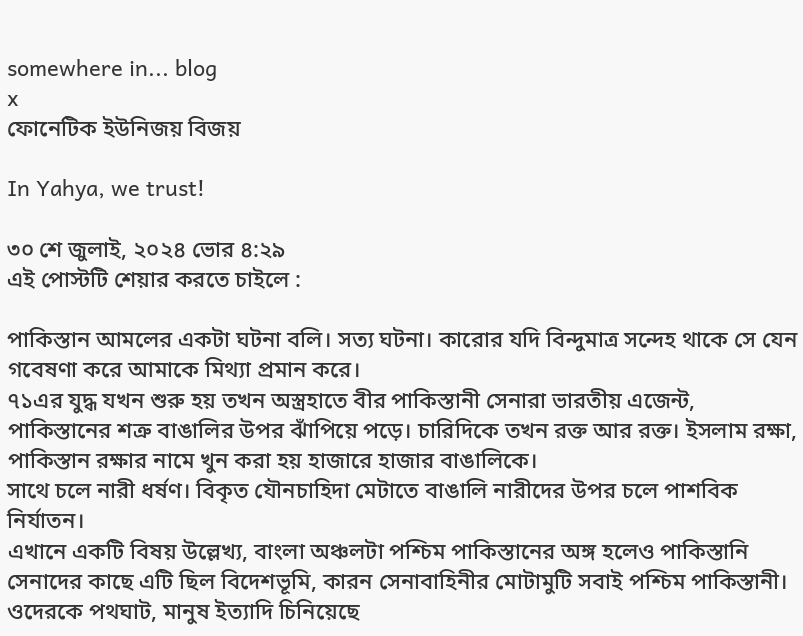somewhere in... blog
x
ফোনেটিক ইউনিজয় বিজয়

In Yahya, we trust!

৩০ শে জুলাই, ২০২৪ ভোর ৪:২৯
এই পোস্টটি শেয়ার করতে চাইলে :

পাকিস্তান আমলের একটা ঘটনা বলি। সত্য ঘটনা। কারোর যদি বিন্দুমাত্র সন্দেহ থাকে সে যেন গবেষণা করে আমাকে মিথ্যা প্রমান করে।
৭১এর যুদ্ধ যখন শুরু হয় তখন অস্ত্রহাতে বীর পাকিস্তানী সেনারা ভারতীয় এজেন্ট, পাকিস্তানের শত্রু বাঙালির উপর ঝাঁপিয়ে পড়ে। চারিদিকে তখন রক্ত আর রক্ত। ইসলাম রক্ষা, পাকিস্তান রক্ষার নামে খুন করা হয় হাজারে হাজার বাঙালিকে।
সাথে চলে নারী ধর্ষণ। বিকৃত যৌনচাহিদা মেটাতে বাঙালি নারীদের উপর চলে পাশবিক নির্যাতন।
এখানে একটি বিষয় উল্লেখ্য, বাংলা অঞ্চলটা পশ্চিম পাকিস্তানের অঙ্গ হলেও পাকিস্তানি সেনাদের কাছে এটি ছিল বিদেশভূমি, কারন সেনাবাহিনীর মোটামুটি সবাই পশ্চিম পাকিস্তানী। ওদেরকে পথঘাট, মানুষ ইত্যাদি চিনিয়েছে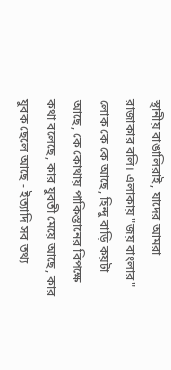স্থানীয় বাঙালিরাই, যাদের আমরা রাজাকার বলি। এলাকায় "জয় বাংলার" লোক কে কে আছে, হিন্দু বাড়ি কয়টা আছে, কে কোথায় পাকিস্তানের বিপক্ষে কথা বলেছে, কার যুবতী মেয়ে আছে, কার যুবক ছেলে আছে - ইত্যাদি সব তথ্য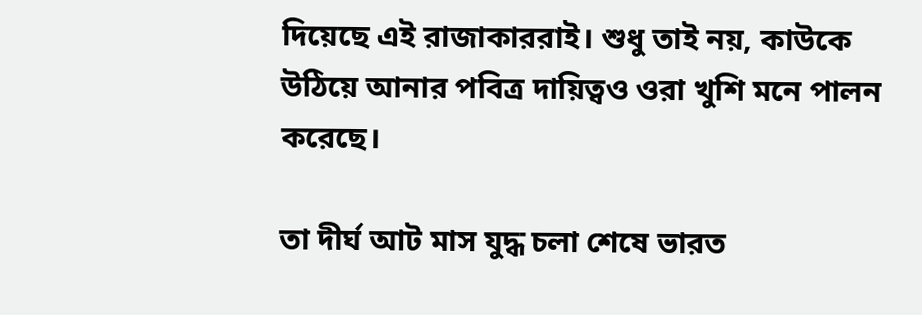দিয়েছে এই রাজাকাররাই। শুধু তাই নয়, কাউকে উঠিয়ে আনার পবিত্র দায়িত্বও ওরা খুশি মনে পালন করেছে।

তা দীর্ঘ আট মাস যুদ্ধ চলা শেষে ভারত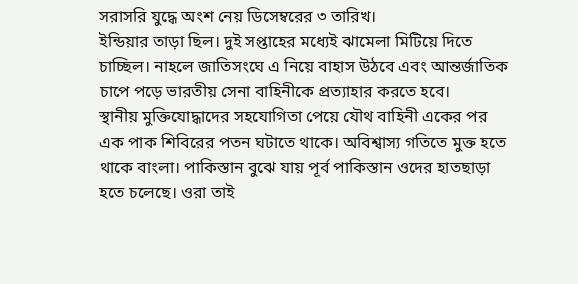সরাসরি যুদ্ধে অংশ নেয় ডিসেম্বরের ৩ তারিখ।
ইন্ডিয়ার তাড়া ছিল। দুই সপ্তাহের মধ্যেই ঝামেলা মিটিয়ে দিতে চাচ্ছিল। নাহলে জাতিসংঘে এ নিয়ে বাহাস উঠবে এবং আন্তর্জাতিক চাপে পড়ে ভারতীয় সেনা বাহিনীকে প্রত্যাহার করতে হবে।
স্থানীয় মুক্তিযোদ্ধাদের সহযোগিতা পেয়ে যৌথ বাহিনী একের পর এক পাক শিবিরের পতন ঘটাতে থাকে। অবিশ্বাস্য গতিতে মুক্ত হতে থাকে বাংলা। পাকিস্তান বুঝে যায় পূর্ব পাকিস্তান ওদের হাতছাড়া হতে চলেছে। ওরা তাই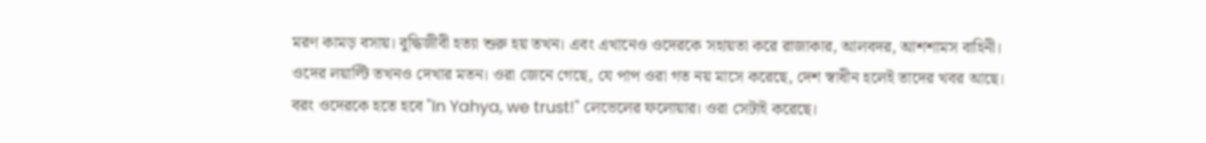মরণ কামড় বসায়। বুদ্ধিজীবী হত্যা শুরু হয় তখন। এবং এখানেও ওদেরকে সহায়তা করে রাজাকার, আলবদর, আশশামস বাহিনী। ওদের লয়াল্টি তখনও দেখার মতন। ওরা জেনে গেছে, যে পাপ ওরা গত নয় মাসে করেছে, দেশ স্বাধীন হলেই তাদের খবর আছে। বরং ওদেরকে হতে হবে "In Yahya, we trust!" লেভেলের ফলোয়ার। ওরা সেটাই করেছে।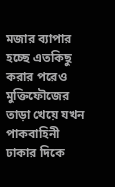মজার ব্যাপার হচ্ছে এতকিছু করার পরেও মুক্তিফৌজের তাড়া খেয়ে যখন পাকবাহিনী ঢাকার দিকে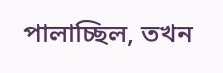পালাচ্ছিল, তখন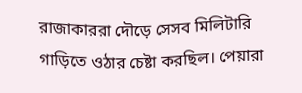রাজাকাররা দৌড়ে সেসব মিলিটারি গাড়িতে ওঠার চেষ্টা করছিল। পেয়ারা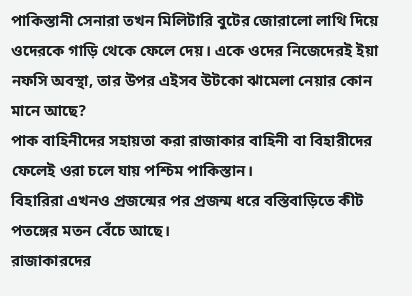পাকিস্তানী সেনারা তখন মিলিটারি বুটের জোরালো লাথি দিয়ে ওদেরকে গাড়ি থেকে ফেলে দেয়। একে ওদের নিজেদেরই ইয়া নফসি অবস্থা, তার উপর এইসব উটকো ঝামেলা নেয়ার কোন মানে আছে?
পাক বাহিনীদের সহায়তা করা রাজাকার বাহিনী বা বিহারীদের ফেলেই ওরা চলে যায় পশ্চিম পাকিস্তান।
বিহারিরা এখনও প্রজন্মের পর প্রজন্ম ধরে বস্তিবাড়িতে কীট পতঙ্গের মতন বেঁচে আছে।
রাজাকারদের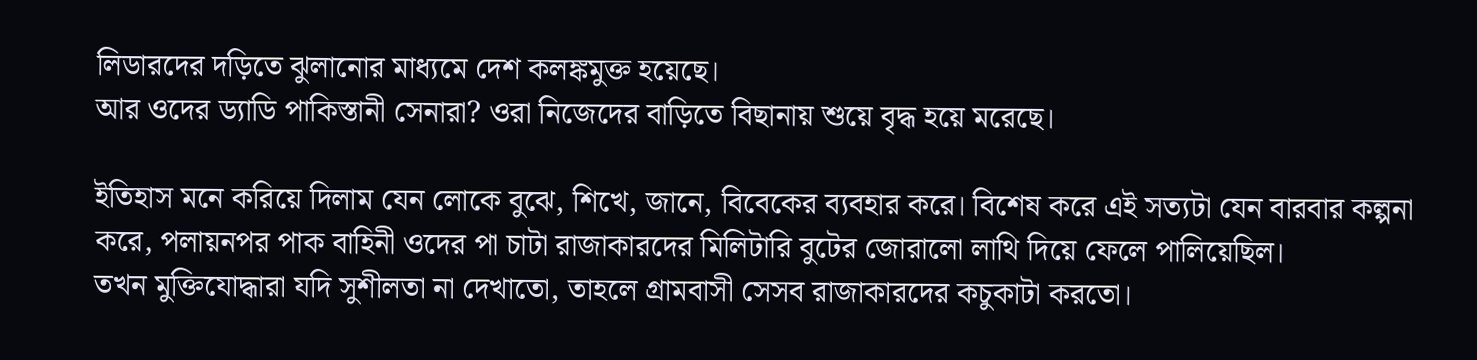লিডারদের দড়িতে ঝুলানোর মাধ্যমে দেশ কলঙ্কমুক্ত হয়েছে।
আর ওদের ড্যাডি পাকিস্তানী সেনারা? ওরা নিজেদের বাড়িতে বিছানায় শুয়ে বৃদ্ধ হয়ে মরেছে।

ইতিহাস মনে করিয়ে দিলাম যেন লোকে বুঝে, শিখে, জানে, বিবেকের ব্যবহার করে। বিশেষ করে এই সত্যটা যেন বারবার কল্পনা করে, পলায়নপর পাক বাহিনী ওদের পা চাটা রাজাকারদের মিলিটারি বুটের জোরালো লাথি দিয়ে ফেলে পালিয়েছিল।
তখন মুক্তিযোদ্ধারা যদি সুশীলতা না দেখাতো, তাহলে গ্রামবাসী সেসব রাজাকারদের কচুকাটা করতো।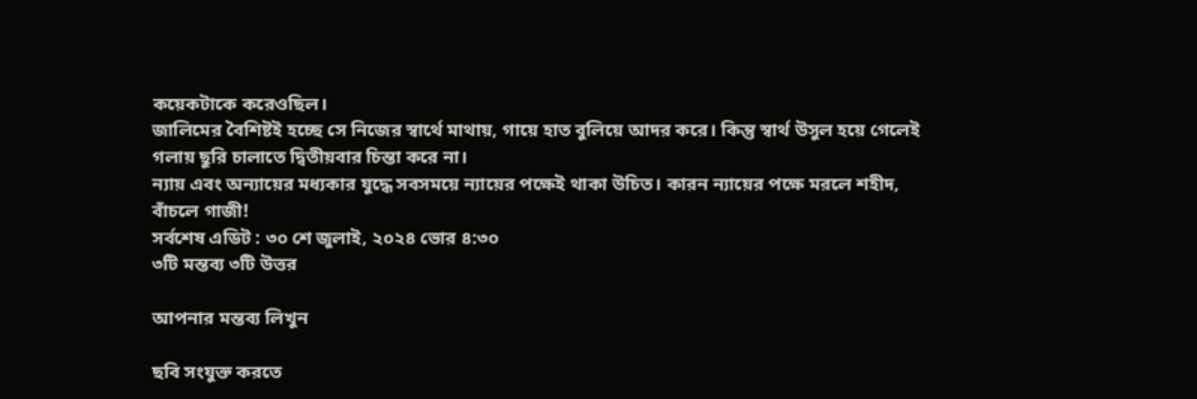কয়েকটাকে করেওছিল।
জালিমের বৈশিষ্টই হচ্ছে সে নিজের স্বার্থে মাথায়, গায়ে হাত বুলিয়ে আদর করে। কিন্তু স্বার্থ উসুল হয়ে গেলেই গলায় ছুরি চালাতে দ্বিতীয়বার চিন্তা করে না।
ন্যায় এবং অন্যায়ের মধ্যকার যুদ্ধে সবসময়ে ন্যায়ের পক্ষেই থাকা উচিত। কারন ন্যায়ের পক্ষে মরলে শহীদ, বাঁচলে গাজী!
সর্বশেষ এডিট : ৩০ শে জুলাই, ২০২৪ ভোর ৪:৩০
৩টি মন্তব্য ৩টি উত্তর

আপনার মন্তব্য লিখুন

ছবি সংযুক্ত করতে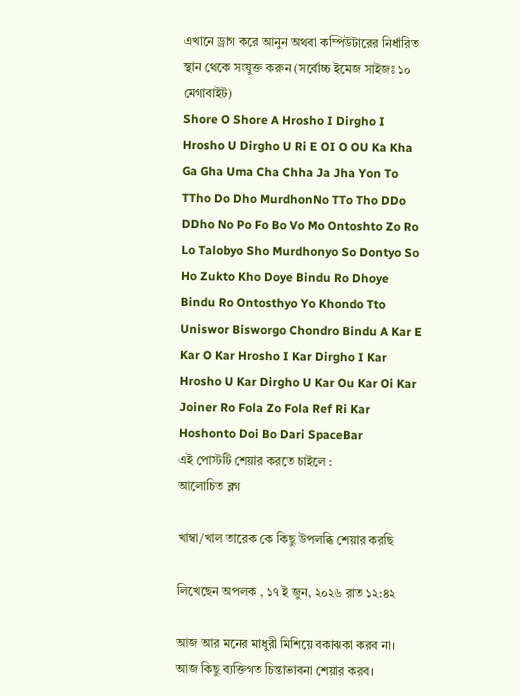এখানে ড্রাগ করে আনুন অথবা কম্পিউটারের নির্ধারিত স্থান থেকে সংযুক্ত করুন (সর্বোচ্চ ইমেজ সাইজঃ ১০ মেগাবাইট)
Shore O Shore A Hrosho I Dirgho I Hrosho U Dirgho U Ri E OI O OU Ka Kha Ga Gha Uma Cha Chha Ja Jha Yon To TTho Do Dho MurdhonNo TTo Tho DDo DDho No Po Fo Bo Vo Mo Ontoshto Zo Ro Lo Talobyo Sho Murdhonyo So Dontyo So Ho Zukto Kho Doye Bindu Ro Dhoye Bindu Ro Ontosthyo Yo Khondo Tto Uniswor Bisworgo Chondro Bindu A Kar E Kar O Kar Hrosho I Kar Dirgho I Kar Hrosho U Kar Dirgho U Kar Ou Kar Oi Kar Joiner Ro Fola Zo Fola Ref Ri Kar Hoshonto Doi Bo Dari SpaceBar
এই পোস্টটি শেয়ার করতে চাইলে :
আলোচিত ব্লগ

খাম্বা/খাল তারেক কে কিছু উপলব্ধি শেয়ার করছি

লিখেছেন অপলক , ১৭ ই জুন, ২০২৬ রাত ১২:৪২

আজ আর মনের মাধুরী মিশিয়ে বকাঝকা করব না। আজ কিছু ব্যক্তিগত চিন্তাভাবনা শেয়ার করব।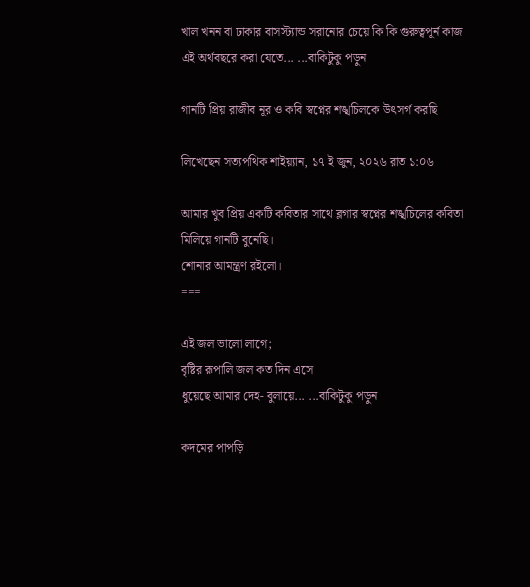খাল খনন বা ঢাকার বাসস্ট্যান্ড সরানোর চেয়ে কি কি গুরুত্বপূর্ন কাজ এই অর্থবছরে করা যেতে... ...বাকিটুকু পড়ুন

গানটি প্রিয় রাজীব নূর ও কবি স্বপ্নের শঙ্খচিলকে উৎসর্গ করছি

লিখেছেন সত্যপথিক শাইয়্যান, ১৭ ই জুন, ২০২৬ রাত ১:০৬

আমার খুব প্রিয় একটি কবিতার সাথে ব্লগার স্বপ্নের শঙ্খচিলের কবিতা মিলিয়ে গানটি বুনেছি।
শোনার আমন্ত্রণ রইলো।
===

এই জল ভালো লাগে;
বৃষ্টির রূপালি জল কত দিন এসে
ধুয়েছে আমার দেহ- বুলায়ে... ...বাকিটুকু পড়ুন

কদমের পাপড়ি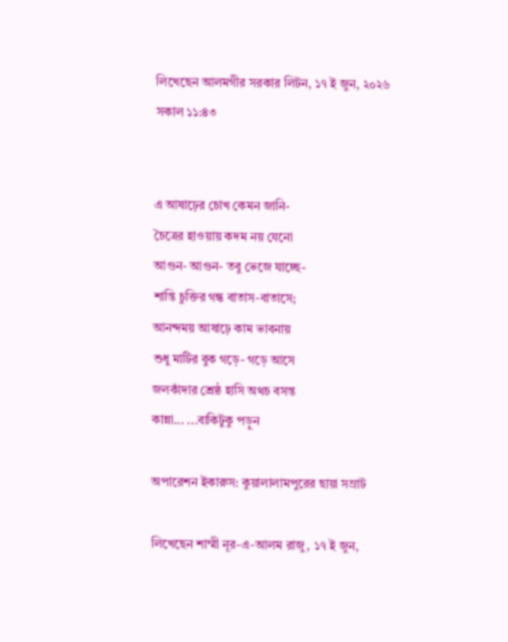লিখেছেন আলমগীর সরকার লিটন, ১৭ ই জুন, ২০২৬ সকাল ১১:৪৩


এ আষাঢ়ের চোখ কেমন জানি-
চৈত্রের হাওয়ায় কদম নয় যেনো
আগুন- আগুন- তবু ভেজে যাচ্ছে-
শান্তি চুক্তির গন্ধ বাতাস-বাতাসে;
আনন্দময় আষাঢ়ে কাম ভাবনায়
শুধু মাটির বুক গড়ে- গড়ে আসে
জলকাঁদার শ্রেষ্ঠ হাসি অথচ বসন্ত
কান্না... ...বাকিটুকু পড়ুন

অপারেশন ইকারুস: কুয়ালালামপুরের ছায়া সম্রাট

লিখেছেন শাম্মী নূর-এ-আলম রাজু, ১৭ ই জুন,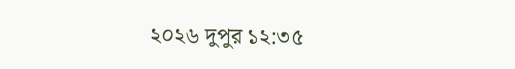২০২৬ দুপুর ১২:৩৫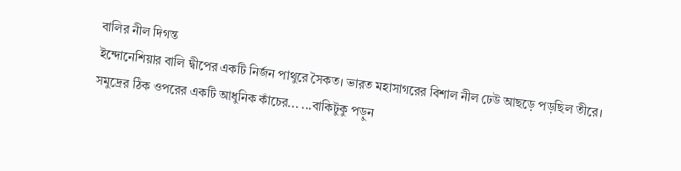বালির নীল দিগন্ত
ইন্দোনেশিয়ার বালি দ্বীপের একটি নির্জন পাথুরে সৈকত। ভারত মহাসাগরের বিশাল নীল ঢেউ আছড়ে পড়ছিল তীরে। সমুদ্রের ঠিক ওপরের একটি আধুনিক কাঁচের... ...বাকিটুকু পড়ুন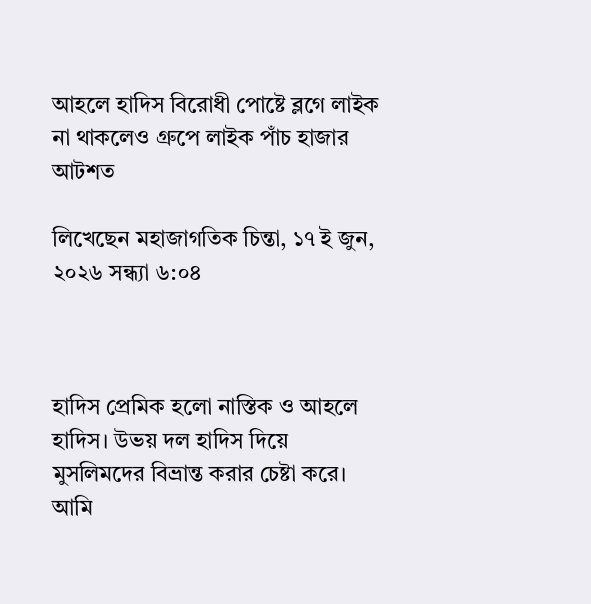আহলে হাদিস বিরোধী পোষ্টে ব্লগে লাইক না থাকলেও গ্রুপে লাইক পাঁচ হাজার আটশত

লিখেছেন মহাজাগতিক চিন্তা, ১৭ ই জুন, ২০২৬ সন্ধ্যা ৬:০৪



হাদিস প্রেমিক হলো নাস্তিক ও আহলে হাদিস। উভয় দল হাদিস দিয়ে মুসলিমদের বিভ্রান্ত করার চেষ্টা করে। আমি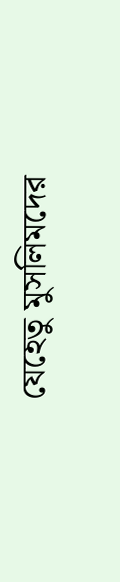যেহেতু মুসলিমদের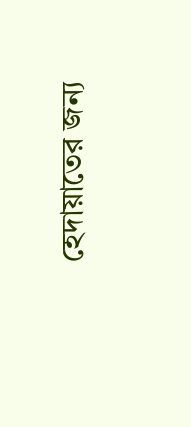হেদায়াতের জন্য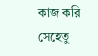কাজ করি সেহেতু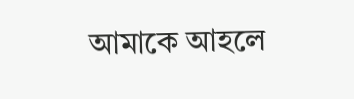আমাকে আহলে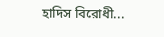হাদিস বিরোধী...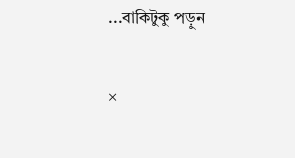...বাকিটুকু পড়ুন

×